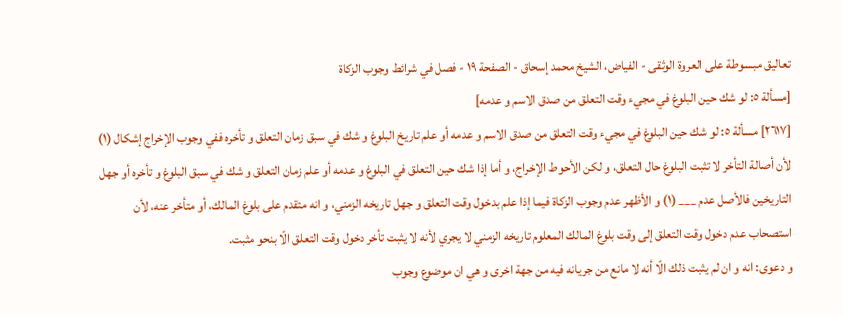تعاليق مبسوطة على العروة الوثقى - الفياض، الشيخ محمد إسحاق - الصفحة ١٩ - فصل في شرائط وجوب الزكاة
[مسألة ٥: لو شك حين البلوغ في مجيء وقت التعلق من صدق الاسم و عدمه]
[٢٦١٧] مسألة ٥: لو شك حين البلوغ في مجيء وقت التعلق من صدق الاسم و عدمه أو علم تاريخ البلوغ و شك في سبق زمان التعلق و تأخره ففي وجوب الإخراج إشكال (١) لأن أصالة التأخر لا تثبت البلوغ حال التعلق، و لكن الأحوط الإخراج، و أما إذا شك حين التعلق في البلوغ و عدمه أو علم زمان التعلق و شك في سبق البلوغ و تأخره أو جهل التاريخين فالأصل عدم ___ (١) و الأظهر عدم وجوب الزكاة فيما إذا علم بدخول وقت التعلق و جهل تاريخه الزمني، و انه متقدم على بلوغ المالك، أو متأخر عنه، لأن استصحاب عدم دخول وقت التعلق إلى وقت بلوغ المالك المعلوم تاريخه الزمني لا يجري لأنه لا يثبت تأخر دخول وقت التعلق الّا بنحو مثبت.
و دعوى: انه و ان لم يثبت ذلك الّا أنه لا مانع من جريانه فيه من جهة اخرى و هي ان موضوع وجوب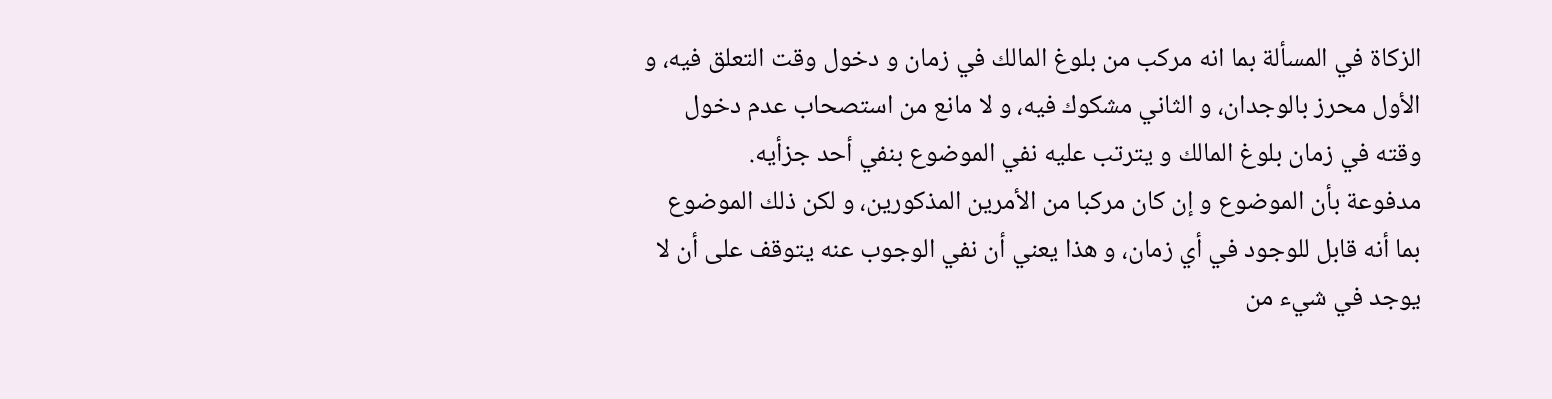الزكاة في المسألة بما انه مركب من بلوغ المالك في زمان و دخول وقت التعلق فيه، و الأول محرز بالوجدان، و الثاني مشكوك فيه، و لا مانع من استصحاب عدم دخول وقته في زمان بلوغ المالك و يترتب عليه نفي الموضوع بنفي أحد جزأيه.
مدفوعة بأن الموضوع و إن كان مركبا من الأمرين المذكورين، و لكن ذلك الموضوع بما أنه قابل للوجود في أي زمان، و هذا يعني أن نفي الوجوب عنه يتوقف على أن لا يوجد في شيء من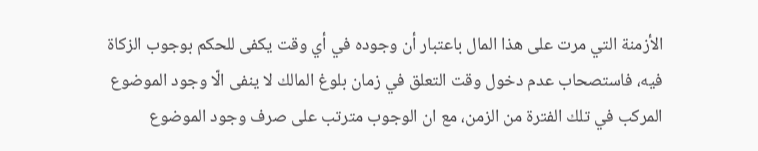الأزمنة التي مرت على هذا المال باعتبار أن وجوده في أي وقت يكفى للحكم بوجوب الزكاة فيه، فاستصحاب عدم دخول وقت التعلق في زمان بلوغ المالك لا ينفى الّا وجود الموضوع المركب في تلك الفترة من الزمن، مع ان الوجوب مترتب على صرف وجود الموضوع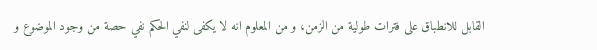القابل للانطباق على فترات طولية من الزمن، و من المعلوم انه لا يكفى لنفي الحكم نفي حصة من وجود الموضوع و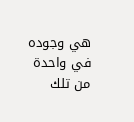هي وجوده في واحدة من تلك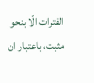الفترات الّا بنحو مثبت، باعتبار ان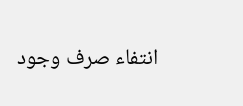انتفاء صرف وجود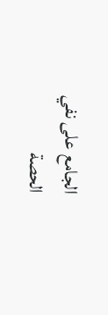الجامع على نفي الحصة